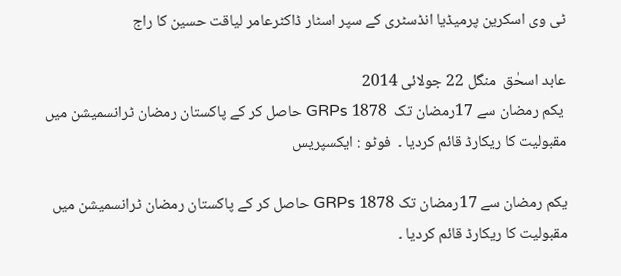ٹی وی اسکرین پرمیڈیا انڈسٹری کے سپر اسٹار ڈاکٹرعامر لیاقت حسین کا راج

عابد اسحٰق  منگل 22 جولائی 2014
 یکم رمضان سے 17رمضان تک  1878 GRPs حاصل کر کے پاکستان رمضان ٹرانسمیشن میں مقبولیت کا ریکارڈ قائم کردیا ۔  فوٹو : ایکسپریس

یکم رمضان سے 17رمضان تک 1878 GRPs حاصل کر کے پاکستان رمضان ٹرانسمیشن میں مقبولیت کا ریکارڈ قائم کردیا ۔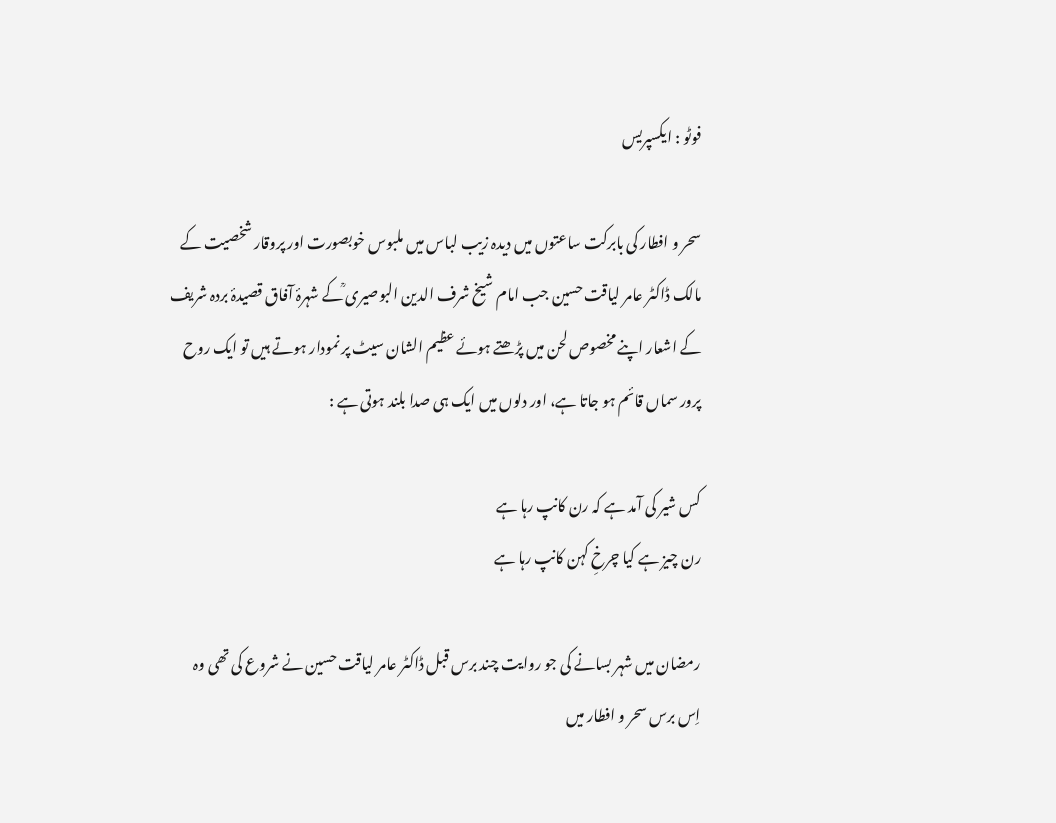فوٹو : ایکسپریس

سحر و افطار کی بابرکت ساعتوں میں دیدہ زیب لباس میں ملبوس خوبصورت اور پروقار شخصیت کے مالک ڈاکٹر عامر لیاقت حسین جب امام شیخ شرف الدین البوصیری ؒکے شہرۂ آفاق قصیدۂ بردہ شریف کے اشعار اپنے مخصوص لحن میں پڑھتے ہوئے عظیم الشان سیٹ پر نمودار ہوتے ہیں تو ایک روح پرور سماں قائم ہو جاتا ہے، اور دلوں میں ایک ہی صدا بلند ہوتی ہے :

کس شیر کی آمد ہے کہ رن کانپ رہا ہے
رن چیز ہے کیا چرخِ کہن کانپ رہا ہے

رمضان میں شہر بسانے کی جو روایت چند برس قبل ڈاکٹر عامر لیاقت حسین نے شروع کی تھی وہ اِس برس سحر و افطار میں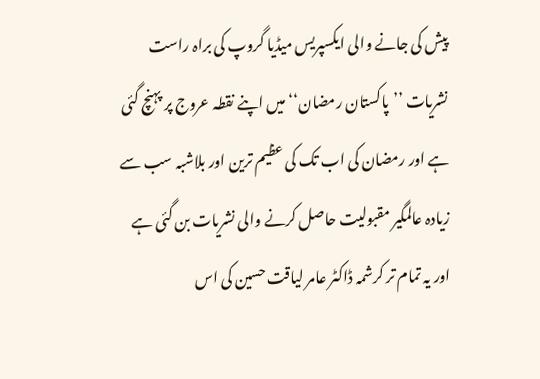پیش کی جانے والی ایکسپریس میڈیا گروپ کی براہ راست نشریات ’’پاکستان رمضان‘‘ میں اپنے نقطہ عروج پر پہنچ گئی ہے اور رمضان کی اب تک کی عظیم ترین اور بلاشبہ سب سے زیادہ عالمگیر مقبولیت حاصل کرنے والی نشریات بن گئی ہے اور یہ تمام تر کرشمہ ڈاکٹر عامر لیاقت حسین کی اس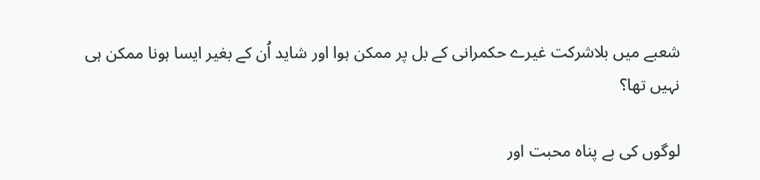شعبے میں بلاشرکت غیرے حکمرانی کے بل پر ممکن ہوا اور شاید اُن کے بغیر ایسا ہونا ممکن ہی نہیں تھا؟

لوگوں کی بے پناہ محبت اور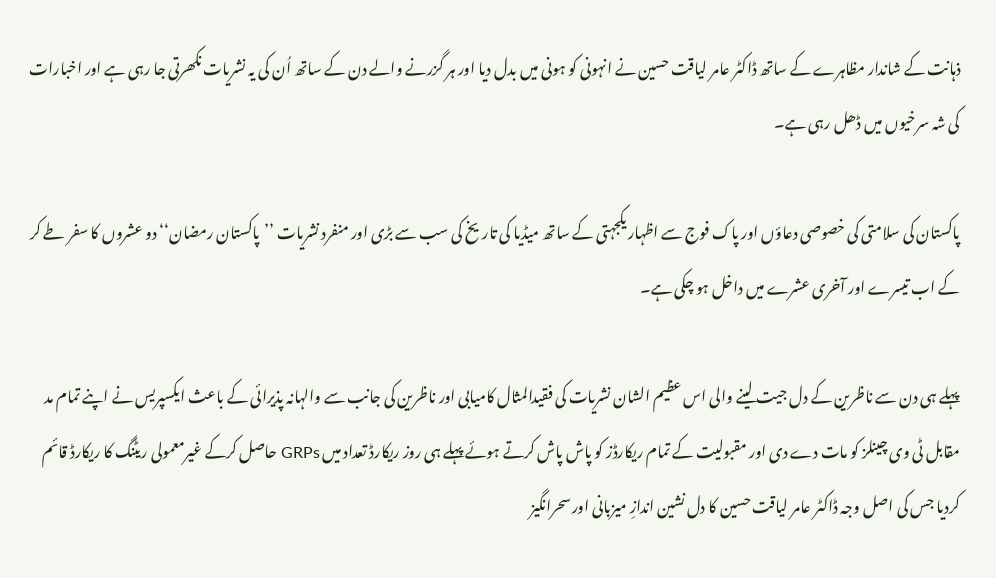ذہانت کے شاندار مظاہرے کے ساتھ ڈاکٹر عامر لیاقت حسین نے انہونی کو ہونی میں بدل دیا اور ہر گزرنے والے دن کے ساتھ اُن کی یہ نشریات نکھرتی جا رہی ہے اور اخبارات کی شہ سرخیوں میں ڈھل رہی ہے۔

پاکستان کی سلامتی کی خصوصی دعاؤں اور پاک فوج سے اظہار یکجہتی کے ساتھ میڈیا کی تاریخ کی سب سے بڑی اور منفرد نشریات ’’پاکستان رمضان‘‘ دو عشروں کا سفر طے کر کے اب تیسرے اور آخری عشرے میں داخل ہو چکی ہے۔

پہلے ہی دن سے ناظرین کے دل جیت لینے والی اس عظیم الشان نشریات کی فقیدالمثال کامیابی اور ناظرین کی جانب سے والہانہ پذیرائی کے باعث ایکسپریس نے اپنے تمام مد مقابل ٹی وی چینلز کو مات دے دی اور مقبولیت کے تمام ریکارڈز کو پاش پاش کرتے ہوئے پہلے ہی روز ریکارڈ تعداد میں GRPs حاصل کرکے غیرمعمولی ریٹنگ کا ریکارڈ قائم کردیا جس کی اصل وجہ ڈاکٹر عامر لیاقت حسین کا دل نشین اندازِ میزبانی اور سحرانگیز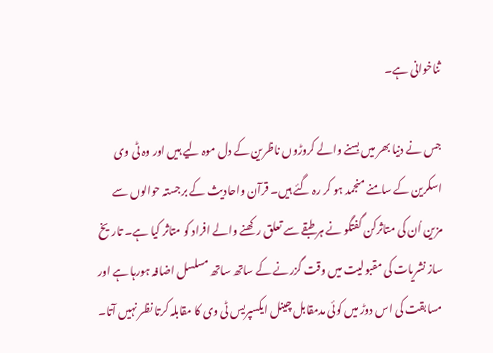ثناخوانی ہے۔

جس نے دنیا بھر میں بسنے والے کروڑوں ناظرین کے دل موہ لیے ہیں اور وہ ٹی وی اسکرین کے سامنے منجمد ہو کر رہ گئے ہیں۔ قرآن واحادیث کے برجستہ حوالوں سے مزین اُن کی متاثرکن گفتگو نے ہر طبقے سے تعلق رکھنے والے افراد کو متاثر کیا ہے۔ تاریخ ساز نشریات کی مقبولیت میں وقت گزرنے کے ساتھ ساتھ مسلسل اضافہ ہورہا ہے اور مسابقت کی اس دوڑ میں کوئی مدمقابل چینل ایکسپریس ٹی وی کا مقابلہ کرتا نظر نہیں آتا۔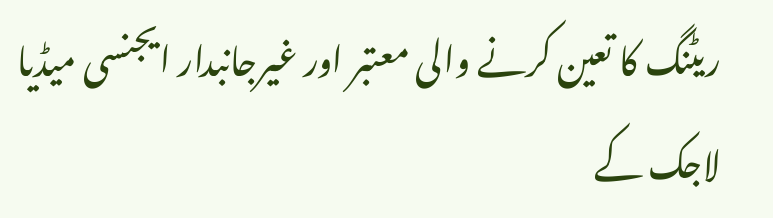ریٹنگ کا تعین کرنے والی معتبر اور غیرجانبدار ایجنسی میڈیا لاجک کے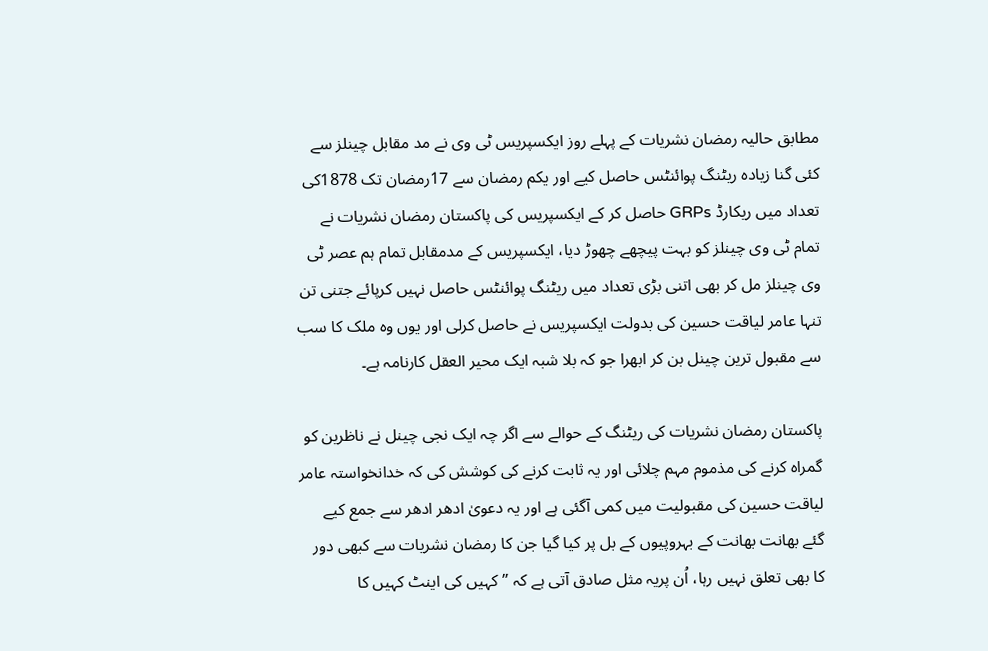مطابق حالیہ رمضان نشریات کے پہلے روز ایکسپریس ٹی وی نے مد مقابل چینلز سے کئی گنا زیادہ ریٹنگ پوائنٹس حاصل کیے اور یکم رمضان سے 17رمضان تک 1878کی تعداد میں ریکارڈ GRPs حاصل کر کے ایکسپریس کی پاکستان رمضان نشریات نے تمام ٹی وی چینلز کو بہت پیچھے چھوڑ دیا، ایکسپریس کے مدمقابل تمام ہم عصر ٹی وی چینلز مل کر بھی اتنی بڑی تعداد میں ریٹنگ پوائنٹس حاصل نہیں کرپائے جتنی تن تنہا عامر لیاقت حسین کی بدولت ایکسپریس نے حاصل کرلی اور یوں وہ ملک کا سب سے مقبول ترین چینل بن کر ابھرا جو کہ بلا شبہ ایک محیر العقل کارنامہ ہے۔

پاکستان رمضان نشریات کی ریٹنگ کے حوالے سے اگر چہ ایک نجی چینل نے ناظرین کو گمراہ کرنے کی مذموم مہم چلائی اور یہ ثابت کرنے کی کوشش کی کہ خدانخواستہ عامر لیاقت حسین کی مقبولیت میں کمی آگئی ہے اور یہ دعویٰ ادھر ادھر سے جمع کیے گئے بھانت بھانت کے بہروپیوں کے بل پر کیا گیا جن کا رمضان نشریات سے کبھی دور کا بھی تعلق نہیں رہا، اُن پریہ مثل صادق آتی ہے کہ ’’کہیں کی اینٹ کہیں کا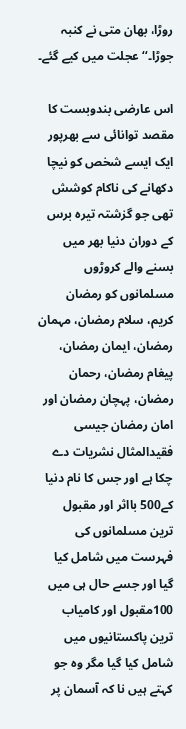روڑا، بھان متی نے کنبہ جوڑا۔‘‘ عجلت میں کیے گئے۔

اس عارضی بندوبست کا مقصد توانائی سے بھرپور ایک ایسے شخص کو نیچا دکھانے کی ناکام کوشش تھی جو گزشتہ تیرہ برس کے دوران دنیا بھر میں بسنے والے کروڑوں مسلمانوں کو رمضان کریم، سلام رمضان، مہمان رمضان، ایمان رمضان، پیغام رمضان، رحمان رمضان، پہچان رمضان اور امان رمضان جیسی فقیدالمثال نشریات دے چکا ہے اور جس کا نام دنیا کے500 بااثر اور مقبول ترین مسلمانوں کی فہرست میں شامل کیا گیا اور جسے حال ہی میں 100مقبول اور کامیاب ترین پاکستانیوں میں شامل کیا گیا مگر وہ جو کہتے ہیں نا کہ آسمان پر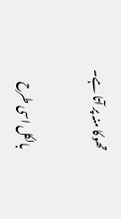تھوکا منہ پر آتا ہے۔

بالکل اسی طرح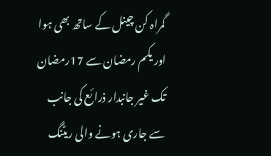گمراہ کن چینل کے ساتھ بھی ہوا اور یکم رمضان سے 17رمضان تک غیر جانبدار ذرائع کی جانب سے جاری ہونے والی ریٹنگ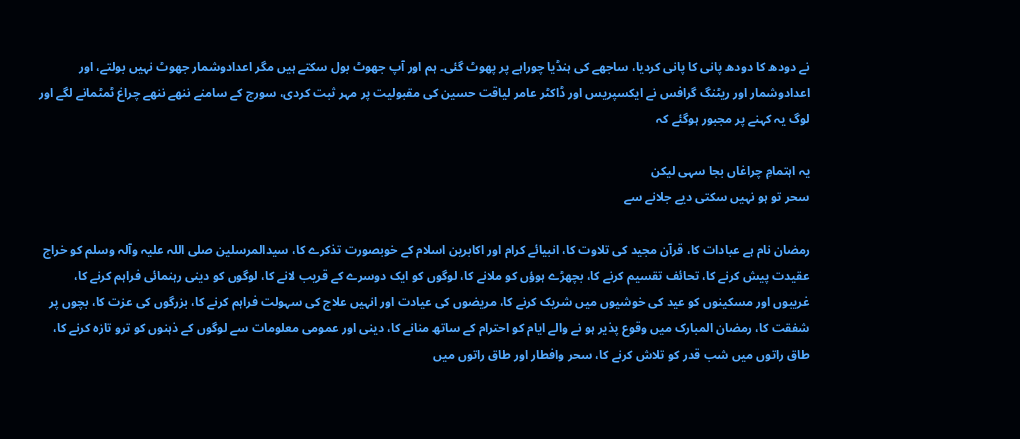نے دودھ کا دودھ پانی کا پانی کردیا، ساجھے کی ہنڈیا چوراہے پر پھوٹ گئی۔ ہم اور آپ جھوٹ بول سکتے ہیں مگر اعدادوشمار جھوٹ نہیں بولتے، اور اعدادوشمار اور ریٹنگ گرافس نے ایکسپریس اور ڈاکٹر عامر لیاقت حسین کی مقبولیت پر مہر ثبت کردی، سورج کے سامنے ننھے ننھے چراغ ٹمٹمانے لگے اور لوگ یہ کہنے پر مجبور ہوگئے کہ

یہ اہتمامِ چراغاں بجا سہی لیکن
سحر تو ہو نہیں سکتی دیے جلانے سے

رمضان نام ہے عبادات کا، قرآن مجید کی تلاوت کا، انبیائے کرام اور اکابرین اسلام کے خوبصورت تذکرے کا، سیدالمرسلین صلی اللہ علیہ وآلہ وسلم کو خراج عقیدت پیش کرنے کا، تحائف تقسیم کرنے کا، بچھڑے ہوؤں کو ملانے کا، لوگوں کو ایک دوسرے کے قریب لانے کا، لوگوں کو دینی رہنمائی فراہم کرنے کا، غریبوں اور مسکینوں کو عید کی خوشیوں میں شریک کرنے کا، مریضوں کی عیادت اور انہیں علاج کی سہولت فراہم کرنے کا، بزرگوں کی عزت کا، بچوں پر شفقت کا، رمضان المبارک میں وقوع پذیر ہو نے والے ایام کو احترام کے ساتھ منانے کا، دینی اور عمومی معلومات سے لوگوں کے ذہنوں کو ترو تازہ کرنے کا، طاق راتوں میں شب قدر کو تلاش کرنے کا، سحر وافطار اور طاق راتوں میں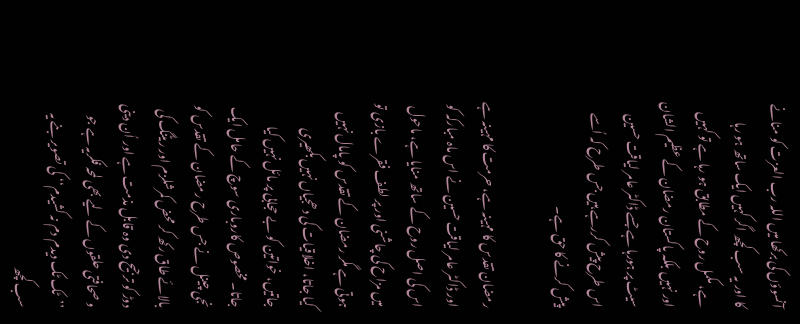آنسوؤں کی برکھا میں اللہ رب العزت کو منانے کا اور یہ سب کچھ اگر کہیں ایک ساتھ ہو رہا ہے، مکمل روح کے مطابق ہو رہا ہے تو کہیں اور نہیں بلکہ پاکستان رمضان کے عظیم الشان سیٹ پر ہورہا ہے جسے ڈاکٹر عامر لیاقت حسین اس طرح پیش کررہے ہیں جس طرح کہ اُسے پیش کرنے کا حق ہے۔

رمضان تقدس کا مہینہ ہے، حرمت کا مہینہ ہے اور ڈاکٹر عامر لیاقت حسین نے اس ماہ مبارکہ کو اس کی اصل روح کے ساتھ منایا ہے، ماحول میں مزاح کی چاشنی اور پر لطف فقرے بازی تو ہوتی ہے مگر رمضان کے تقدس کو پامال نہیں کیا جاتا، اخلاقیات کی دھجیاں نہیں بکھیری جاتیں، خواتین کو بے حجابی پر مائل نہیں کیا جاتا۔ مخصوص کاروباری سوچ کے حامل ایک نجی چینل نے جس طرح رمضان کے تقدس کو بالائے طاق رکھ کر محض کمرشلزم اور ریٹنگ کی دوڑ کو ترجیح دی وہ قابل مذمت ہے اور اُن دینی و صحافتی حلقوں کے لیے بھی لمحہ فکریہ ہے جو ’’ٹک ٹک دیدم دم نہ کشیدم‘‘ کی تصویر بنے یہ سب کچھ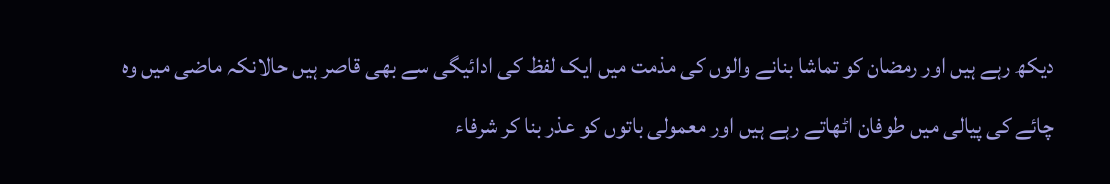دیکھ رہے ہیں اور رمضان کو تماشا بنانے والوں کی مذمت میں ایک لفظ کی ادائیگی سے بھی قاصر ہیں حالانکہ ماضی میں وہ چائے کی پیالی میں طوفان اٹھاتے رہے ہیں اور معمولی باتوں کو عذر بنا کر شرفاء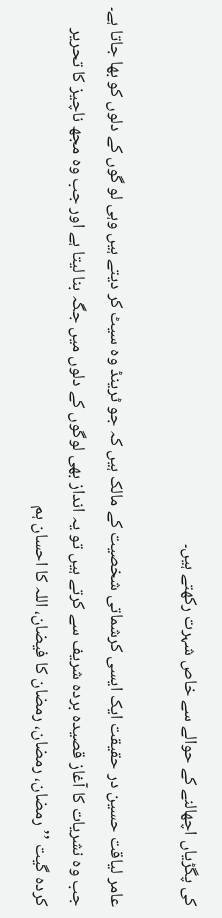کی پگڑیاں اچھالنے کے حوالے سے خاص شہرت رکھتے ہیں۔

عامر لیاقت حسین در حقیقت ایک ایسی کرشماتی شخصیت کے مالک ہیں کہ جو ٹرینڈ وہ سیٹ کر دیتے ہیں وہی لو گوں کے دلوں کو بھا جاتا ہے۔ جب وہ نشریات کا آغاز قصیدہ بردہ شریف سے کرتے ہیں تو یہ انداز بھی لوگوں کے دلوں میں جگہ بنا لیتا ہے اور جب وہ مجھ ناچیز کا تحریر کردہ گیت ’’رمضان، رمضان، رمضان کا فیضان، اللہ کا احسان ہم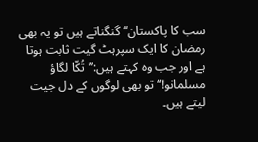سب کا پاکستان‘‘ گنگناتے ہیں تو یہ بھی رمضان کا ایک سپرہٹ گیت ثابت ہوتا ہے اور جب وہ کہتے ہیں:’’تُکّا لگاؤ مسلمانو!‘‘ تو بھی لوگوں کے دل جیت لیتے ہیں۔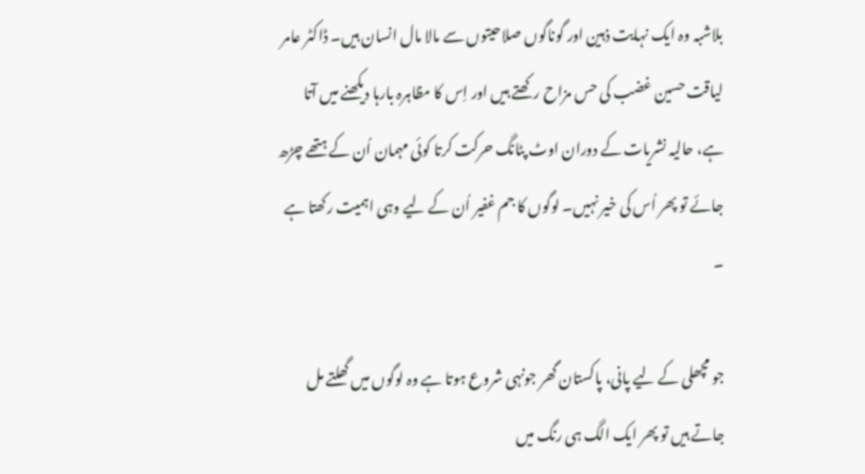بلاشبہ وہ ایک نہایت ذہین اور گوناگوں صلاحیتوں سے مالا مال انسان ہیں۔ ڈاکٹر عامر لیاقت حسین غضب کی حس مزاح رکھتے ہیں اور اِس کا مظاہرہ بارہا دیکھنے میں آتا ہے، حالیہ نشریات کے دوران اوٹ پٹانگ حرکت کرتا کوئی مہمان اُن کے ہتھے چڑھ جائے تو پھر اُس کی خیر نہیں۔ لوگوں کا جم غفیر اُن کے لیے وہی اہمیت رکھتا ہے ۔

جو مچھلی کے لیے پانی، پاکستان گھر جونہی شروع ہوتا ہے وہ لوگوں میں گھلتے مل جاتے ہیں تو پھر ایک الگ ہی رنگ میں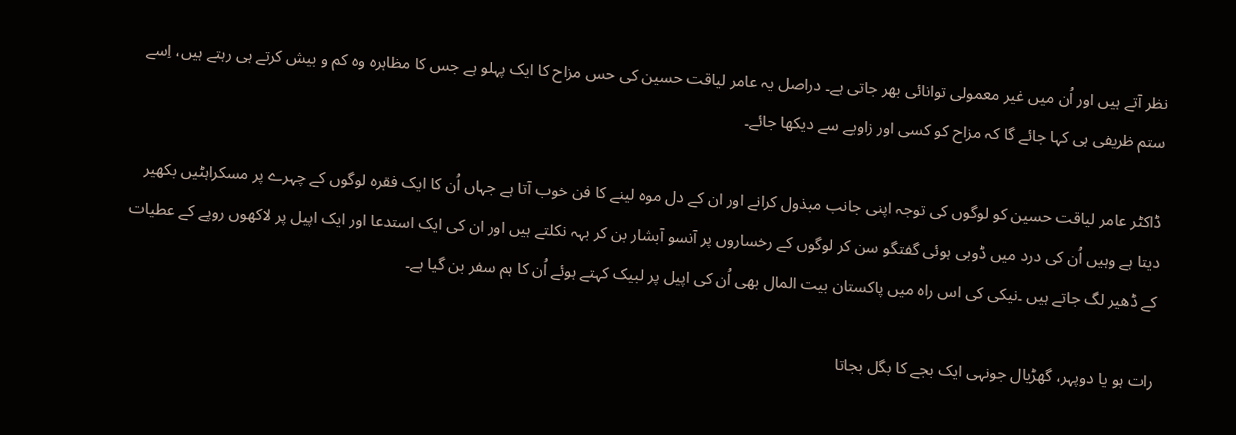نظر آتے ہیں اور اُن میں غیر معمولی توانائی بھر جاتی ہے۔ دراصل یہ عامر لیاقت حسین کی حس مزاح کا ایک پہلو ہے جس کا مظاہرہ وہ کم و بیش کرتے ہی رہتے ہیں، اِسے ستم ظریفی ہی کہا جائے گا کہ مزاح کو کسی اور زاویے سے دیکھا جائے۔

ڈاکٹر عامر لیاقت حسین کو لوگوں کی توجہ اپنی جانب مبذول کرانے اور ان کے دل موہ لینے کا فن خوب آتا ہے جہاں اُن کا ایک فقرہ لوگوں کے چہرے پر مسکراہٹیں بکھیر دیتا ہے وہیں اُن کی درد میں ڈوبی ہوئی گفتگو سن کر لوگوں کے رخساروں پر آنسو آبشار بن کر بہہ نکلتے ہیں اور ان کی ایک استدعا اور ایک اپیل پر لاکھوں روپے کے عطیات کے ڈھیر لگ جاتے ہیں ۔نیکی کی اس راہ میں پاکستان بیت المال بھی اُن کی اپیل پر لبیک کہتے ہوئے اُن کا ہم سفر بن گیا ہے۔

رات ہو یا دوپہر، گھڑیال جونہی ایک بجے کا بگل بجاتا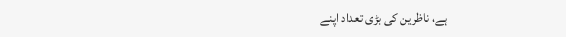ہے، ناظرین کی بڑی تعداد اپنے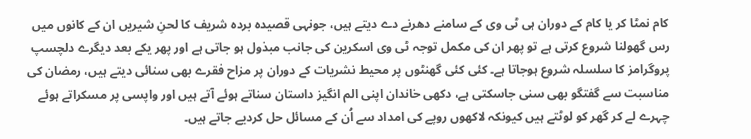کام نمٹا کر یا کام کے دوران ہی ٹی وی کے سامنے دھرنے دے دیتے ہیں، جونہی قصیدہ بردہ شریف کا لحنِ شیریں ان کے کانوں میں رس گھولنا شروع کرتی ہے تو پھر ان کی مکمل توجہ ٹی وی اسکرین کی جانب مبذول ہو جاتی ہے اور پھر یکے بعد دیگرے دلچسپ پروگرامز کا سلسلہ شروع ہوجاتا ہے۔ کئی کئی گھنٹوں پر محیط نشریات کے دوران پر مزاح فقرے بھی سنائی دیتے ہیں، رمضان کی مناسبت سے گفتگو بھی سنی جاسکتی ہے، دکھی خاندان اپنی الم انگیز داستان سناتے ہوئے آتے ہیں اور واپسی پر مسکراتے ہوئے چہرے لے کر گھر کو لوٹتے ہیں کیونکہ لاکھوں روپے کی امداد سے اُن کے مسائل حل کردیے جاتے ہیں۔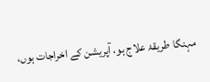مہنگا طریقۂ علاج ہو، آپریشن کے اخراجات ہوں،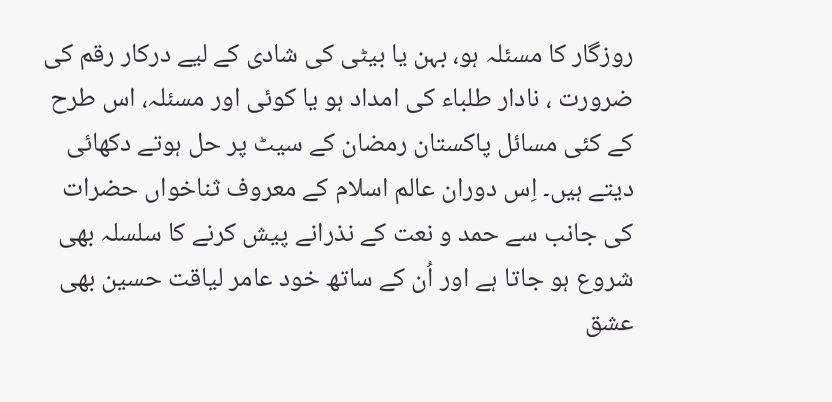روزگار کا مسئلہ ہو، بہن یا بیٹی کی شادی کے لیے درکار رقم کی ضرورت ، نادار طلباء کی امداد ہو یا کوئی اور مسئلہ، اس طرح کے کئی مسائل پاکستان رمضان کے سیٹ پر حل ہوتے دکھائی دیتے ہیں۔ اِس دوران عالم اسلام کے معروف ثناخواں حضرات کی جانب سے حمد و نعت کے نذرانے پیش کرنے کا سلسلہ بھی شروع ہو جاتا ہے اور اُن کے ساتھ خود عامر لیاقت حسین بھی عشق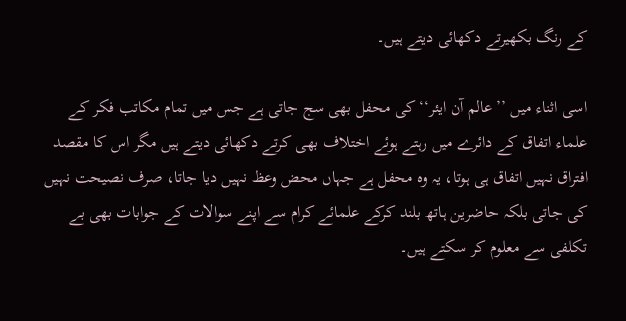کے رنگ بکھیرتے دکھائی دیتے ہیں۔

اسی اثناء میں ’’عالم آن ایئر‘‘ کی محفل بھی سج جاتی ہے جس میں تمام مکاتب فکر کے علماء اتفاق کے دائرے میں رہتے ہوئے اختلاف بھی کرتے دکھائی دیتے ہیں مگر اس کا مقصد افتراق نہیں اتفاق ہی ہوتا، یہ وہ محفل ہے جہاں محض وعظ نہیں دیا جاتا، صرف نصیحت نہیں کی جاتی بلکہ حاضرین ہاتھ بلند کرکے علمائے کرام سے اپنے سوالات کے جوابات بھی بے تکلفی سے معلوم کر سکتے ہیں۔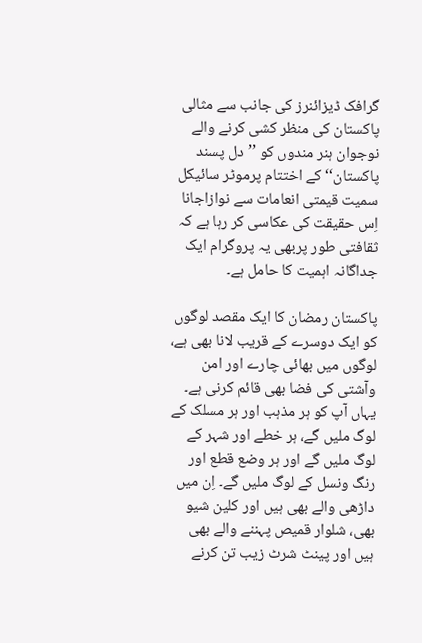گرافک ڈیزائنرز کی جانب سے مثالی پاکستان کی منظر کشی کرنے والے نوجوان ہنر مندوں کو ’’دل پسند پاکستان‘‘ کے اختتام پرموٹر سائیکل سمیت قیمتی انعامات سے نوازاجانا اِس حقیقت کی عکاسی کر رہا ہے کہ ثقافتی طور پربھی یہ پروگرام ایک جداگانہ اہمیت کا حامل ہے۔

پاکستان رمضان کا ایک مقصد لوگوں کو ایک دوسرے کے قریب لانا بھی ہے، لوگوں میں بھائی چارے اور امن وآشتی کی فضا بھی قائم کرنی ہے۔ یہاں آپ کو ہر مذہب اور ہر مسلک کے لوگ ملیں گے، ہر خطے اور شہر کے لوگ ملیں گے اور ہر وضع قطع اور رنگ ونسل کے لوگ ملیں گے۔ اِن میں داڑھی والے بھی ہیں اور کلین شیو بھی، شلوار قمیص پہننے والے بھی ہیں اور پینٹ شرٹ زیب تن کرنے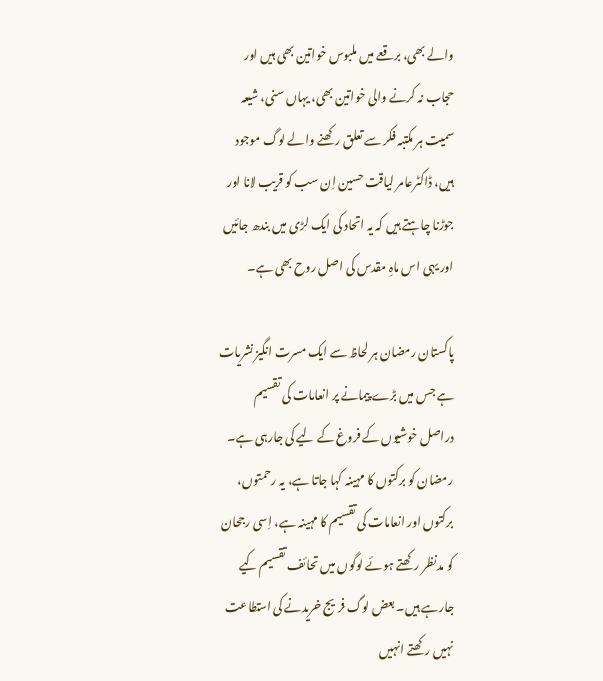والے بھی، برقعے میں ملبوس خواتین بھی ہیں اور حجاب نہ کرنے والی خواتین بھی، یہاں سنی، شیعہ سمیت ہر مکتبہ فکر سے تعلق رکھنے والے لوگ موجود ہیں، ڈاکٹرعامر لیاقت حسین اِن سب کو قریب لانا اور جوڑنا چاہتے ہیں کہ یہ اتحاد کی ایک لڑی میں بندھ جائیں اور یہی اس ماہِ مقدس کی اصل روح بھی ہے۔

پاکستان رمضان ہر لحاظ سے ایک مسرت انگیز نشریات ہے جس میں بڑے پیمانے پر انعامات کی تقسیم دراصل خوشیوں کے فروغ کے لیے کی جارہی ہے۔ رمضان کو برکتوں کا مہینہ کہا جاتا ہے، یہ رحمتوں، برکتوں اور انعامات کی تقسیم کا مہینہ ہے، اِسی رجحان کو مدنظر رکھتے ہوئے لوگوں میں تحائف تقسیم کیے جارہے ہیں۔ بعض لوگ فریج خریدنے کی استطاعت نہیں رکھتے انہیں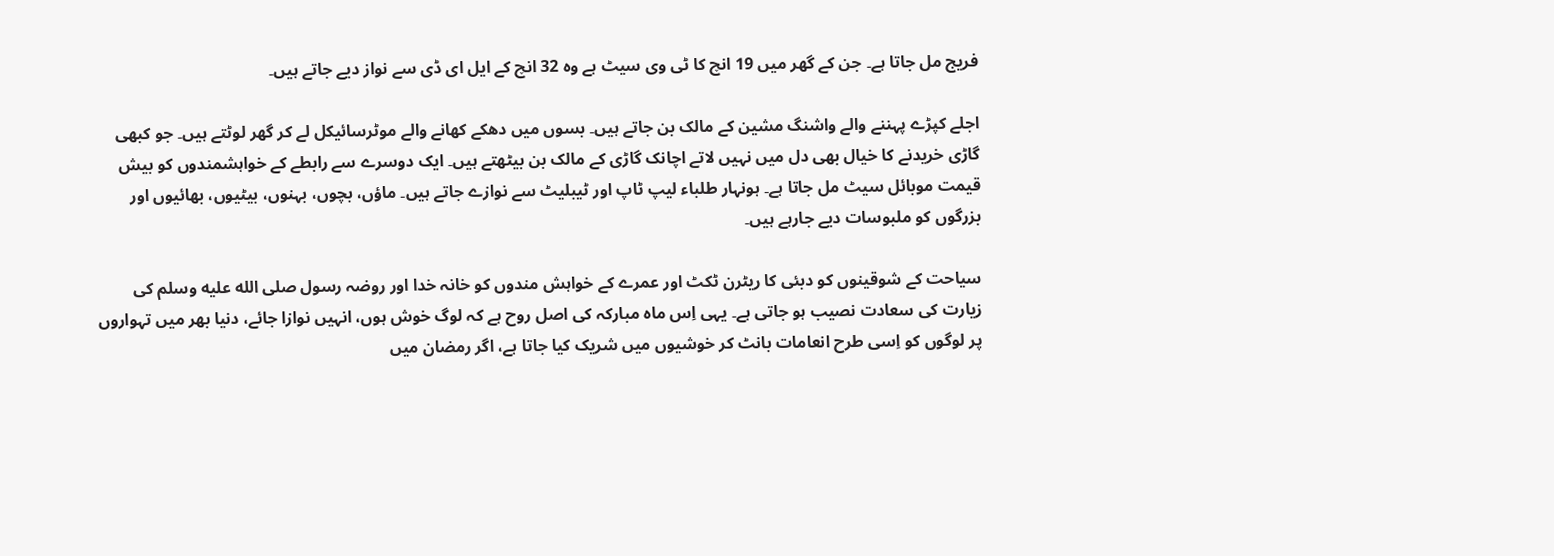فریج مل جاتا ہے۔ جن کے گھر میں 19 انچ کا ٹی وی سیٹ ہے وہ 32 انچ کے ایل ای ڈی سے نواز دیے جاتے ہیں۔

اجلے کپڑے پہننے والے واشنگ مشین کے مالک بن جاتے ہیں۔ بسوں میں دھکے کھانے والے موٹرسائیکل لے کر گھر لوٹتے ہیں۔ جو کبھی گاڑی خریدنے کا خیال بھی دل میں نہیں لاتے اچانک گاڑی کے مالک بن بیٹھتے ہیں۔ ایک دوسرے سے رابطے کے خواہشمندوں کو بیش قیمت موبائل سیٹ مل جاتا ہے۔ ہونہار طلباء لیپ ٹاپ اور ٹیبلیٹ سے نوازے جاتے ہیں۔ ماؤں، بچوں، بہنوں، بیٹیوں، بھائیوں اور بزرگوں کو ملبوسات دیے جارہے ہیں۔

سیاحت کے شوقینوں کو دبئی کا ریٹرن ٹکٹ اور عمرے کے خواہش مندوں کو خانہ خدا اور روضہ رسول صلى الله عليه وسلم کی زیارت کی سعادت نصیب ہو جاتی ہے۔ یہی اِس ماہ مبارکہ کی اصل روح ہے کہ لوگ خوش ہوں، انہیں نوازا جائے، دنیا بھر میں تہواروں پر لوگوں کو اِسی طرح انعامات بانٹ کر خوشیوں میں شریک کیا جاتا ہے، اگر رمضان میں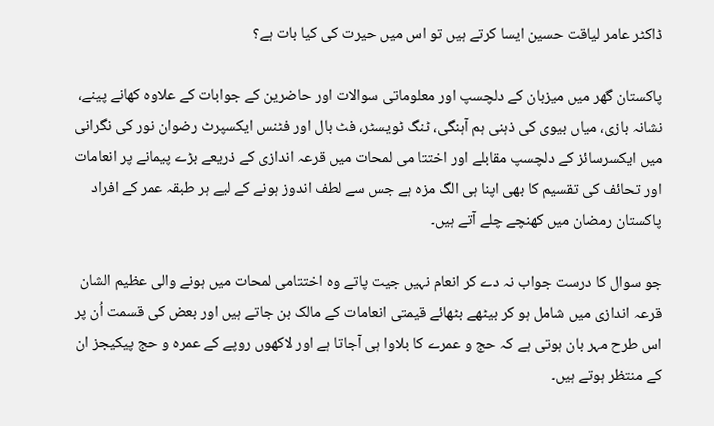ڈاکٹر عامر لیاقت حسین ایسا کرتے ہیں تو اس میں حیرت کی کیا بات ہے؟

پاکستان گھر میں میزبان کے دلچسپ اور معلوماتی سوالات اور حاضرین کے جوابات کے علاوہ کھانے پینے، نشانہ بازی، میاں بیوی کی ذہنی ہم آہنگی، ٹنگ ٹویسٹر، فٹ بال اور فٹنس ایکسپرٹ رضوان نور کی نگرانی میں ایکسرسائز کے دلچسپ مقابلے اور اختتا می لمحات میں قرعہ اندازی کے ذریعے بڑے پیمانے پر انعامات اور تحائف کی تقسیم کا بھی اپنا ہی الگ مزہ ہے جس سے لطف اندوز ہونے کے لیے ہر طبقہ عمر کے افراد پاکستان رمضان میں کھنچے چلے آتے ہیں۔

جو سوال کا درست جواب نہ دے کر انعام نہیں جیت پاتے وہ اختتامی لمحات میں ہونے والی عظیم الشان قرعہ اندازی میں شامل ہو کر بیٹھے بٹھائے قیمتی انعامات کے مالک بن جاتے ہیں اور بعض کی قسمت اُن پر اس طرح مہر بان ہوتی ہے کہ حج و عمرے کا بلاوا ہی آجاتا ہے اور لاکھوں روپے کے عمرہ و حج پیکیجز ان کے منتظر ہوتے ہیں۔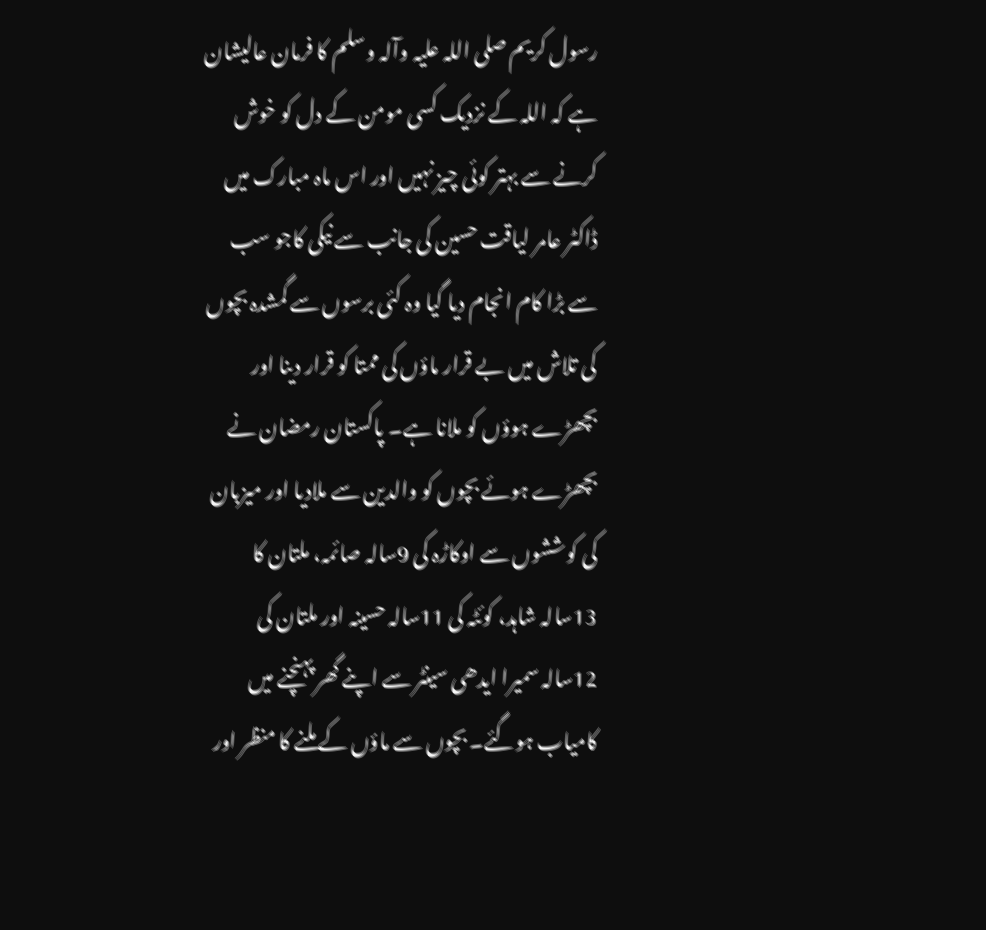رسول کریم صلی اللہ علیہ وآلہ وسلم کا فرمان عالیشان ہے کہ اللہ کے نزدیک کسی مومن کے دل کو خوش کرنے سے بہتر کوئی چیز نہیں اور اس ماہ مبارک میں ڈاکٹر عامر لیاقت حسین کی جانب سے نیکی کاجو سب سے بڑا کام انجام دیا گیا وہ کئی برسوں سے گمشدہ بچوں کی تلاش میں بے قرار ماؤں کی ممتا کو قرار دینا اور بچھڑے ہوؤں کو ملانا ہے۔ پاکستان رمضان نے بچھڑے ہوئے بچوں کو والدین سے ملادیا اور میزبان کی کوششوں سے اوکاڑہ کی 9سالہ صائمہ، ملتان کا 13سالہ شاہد، کوئٹہ کی 11سالہ حسینہ اور ملتان کی 12سالہ سمیرا ایدھی سینٹر سے اپنے گھر پہنچنے میں کامیاب ہوگئے۔ بچوں سے ماؤں کے ملنے کا منظر اور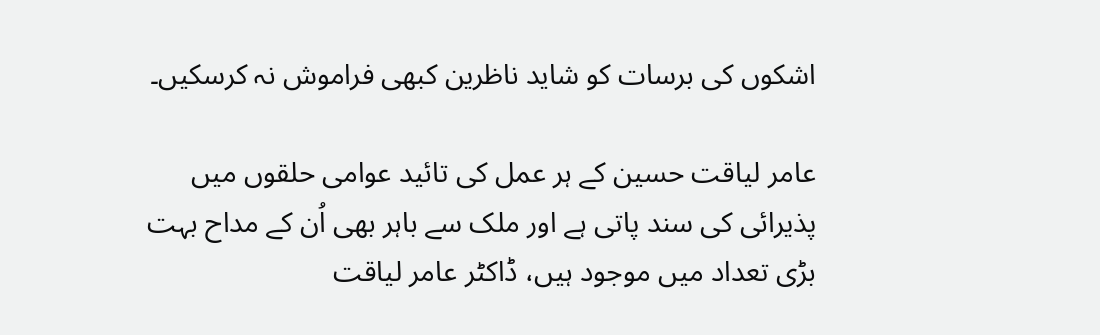اشکوں کی برسات کو شاید ناظرین کبھی فراموش نہ کرسکیں۔

عامر لیاقت حسین کے ہر عمل کی تائید عوامی حلقوں میں پذیرائی کی سند پاتی ہے اور ملک سے باہر بھی اُن کے مداح بہت بڑی تعداد میں موجود ہیں، ڈاکٹر عامر لیاقت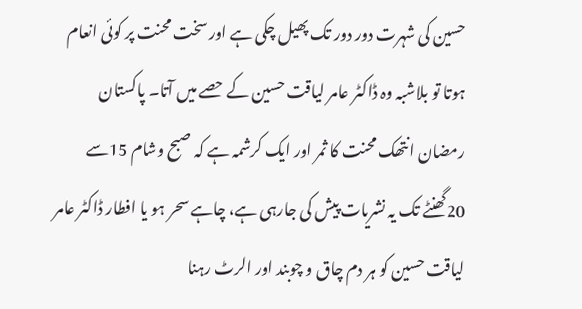حسین کی شہرت دور دور تک پھیل چکی ہے اور سخت محنت پر کوئی انعام ہوتا تو بلاشبہ وہ ڈاکٹر عامر لیاقت حسین کے حصے میں آتا۔ پاکستان رمضان انتھک محنت کا ثمر اور ایک کرشمہ ہے کہ صبح وشام 15سے 20گھنٹے تک یہ نشریات پیش کی جارہی ہے، چاہے سحر ہو یا افطار ڈاکٹر عامر لیاقت حسین کو ہر دم چاق و چوبند اور الرٹ رہنا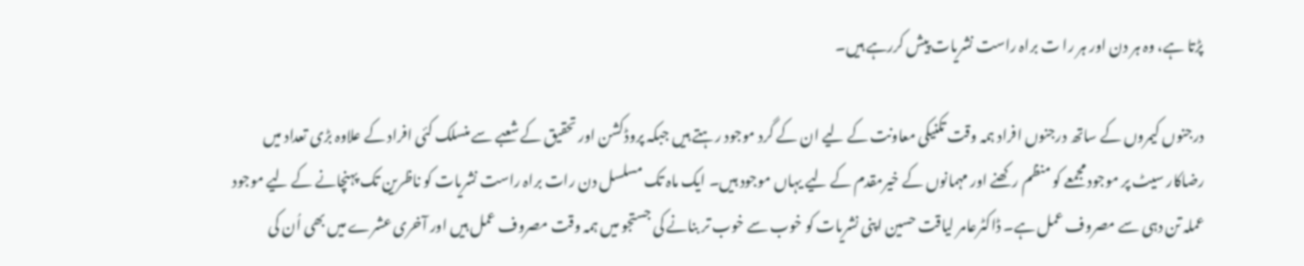پڑتا ہے، وہ ہر دن اور ہر را ت براہ راست نشریات پیش کررہے ہیں۔

درجنوں کیمروں کے ساتھ درجنوں افراد ہمہ وقت تکنیکی معاونت کے لیے ان کے گرد موجود رہتے ہیں جبکہ پروڈکشن اور تحقیق کے شعبے سے منسلک کئی افراد کے علاوہ بڑی تعداد میں رضاکار سیٹ پر موجود مجمعے کو منظم رکھنے اور مہمانوں کے خیرمقدم کے لیے یہاں موجود ہیں۔ ایک ماہ تک مسلسل دن رات براہ راست نشریات کو ناظرین تک پہنچانے کے لیے موجود عملہ تن دہی سے مصروف عمل ہے۔ ڈاکٹرعامر لیاقت حسین اپنی نشریات کو خوب سے خوب تر بنانے کی جستجو میں ہمہ وقت مصروف عمل ہیں اور آخری عشرے میں بھی اُن کی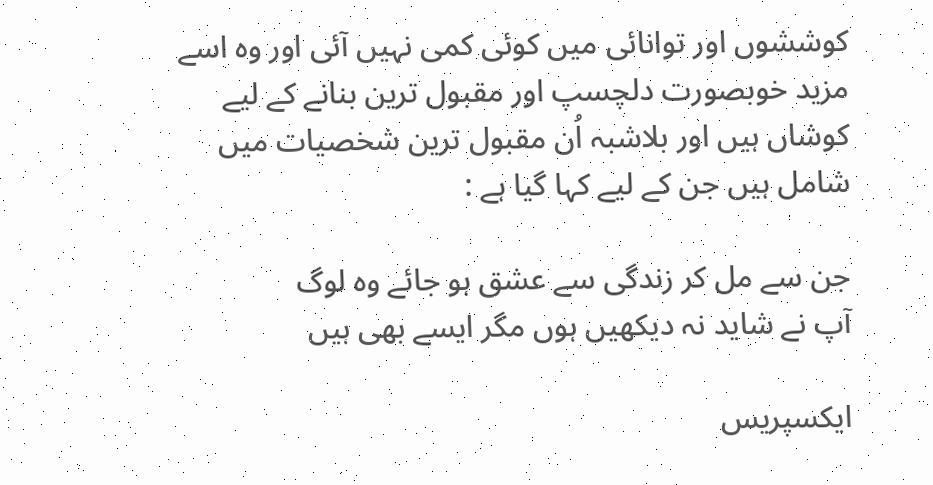کوششوں اور توانائی میں کوئی کمی نہیں آئی اور وہ اسے مزید خوبصورت دلچسپ اور مقبول ترین بنانے کے لیے کوشاں ہیں اور بلاشبہ اُن مقبول ترین شخصیات میں شامل ہیں جن کے لیے کہا گیا ہے :

جن سے مل کر زندگی سے عشق ہو جائے وہ لوگ
آپ نے شاید نہ دیکھیں ہوں مگر ایسے بھی ہیں

ایکسپریس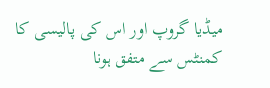میڈیا گروپ اور اس کی پالیسی کا کمنٹس سے متفق ہونا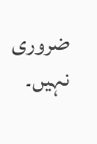ضروری نہیں۔